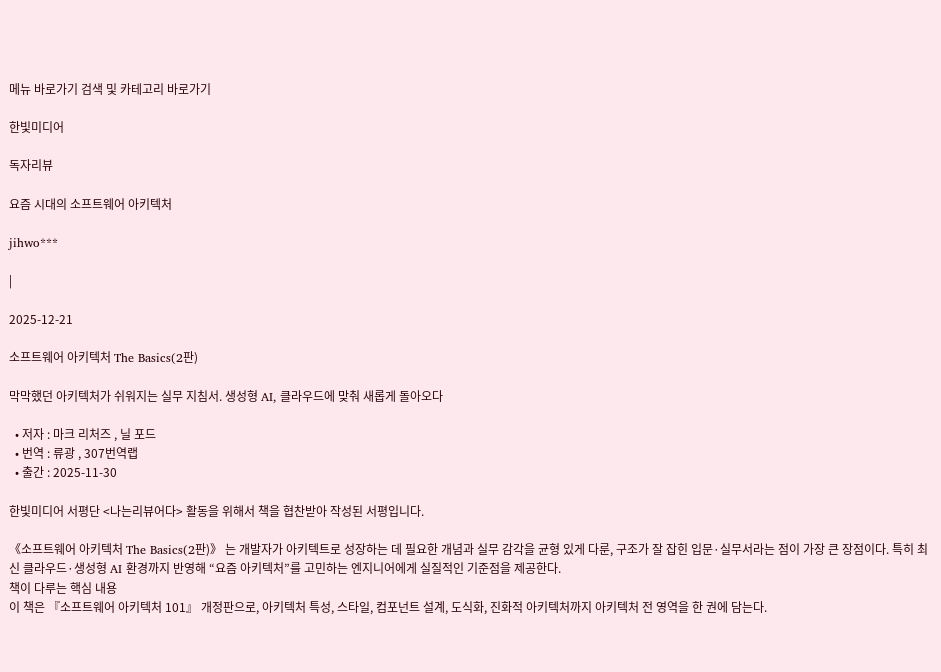메뉴 바로가기 검색 및 카테고리 바로가기

한빛미디어

독자리뷰

요즘 시대의 소프트웨어 아키텍처

jihwo***

|

2025-12-21

소프트웨어 아키텍처 The Basics(2판)

막막했던 아키텍처가 쉬워지는 실무 지침서. 생성형 AI, 클라우드에 맞춰 새롭게 돌아오다

  • 저자 : 마크 리처즈 , 닐 포드
  • 번역 : 류광 , 307번역랩
  • 출간 : 2025-11-30

한빛미디어 서평단 <나는리뷰어다> 활동을 위해서 책을 협찬받아 작성된 서평입니다.

《소프트웨어 아키텍처 The Basics(2판)》 는 개발자가 아키텍트로 성장하는 데 필요한 개념과 실무 감각을 균형 있게 다룬, 구조가 잘 잡힌 입문·실무서라는 점이 가장 큰 장점이다. 특히 최신 클라우드·생성형 AI 환경까지 반영해 “요즘 아키텍처”를 고민하는 엔지니어에게 실질적인 기준점을 제공한다.
책이 다루는 핵심 내용
이 책은 『소프트웨어 아키텍처 101』 개정판으로, 아키텍처 특성, 스타일, 컴포넌트 설계, 도식화, 진화적 아키텍처까지 아키텍처 전 영역을 한 권에 담는다.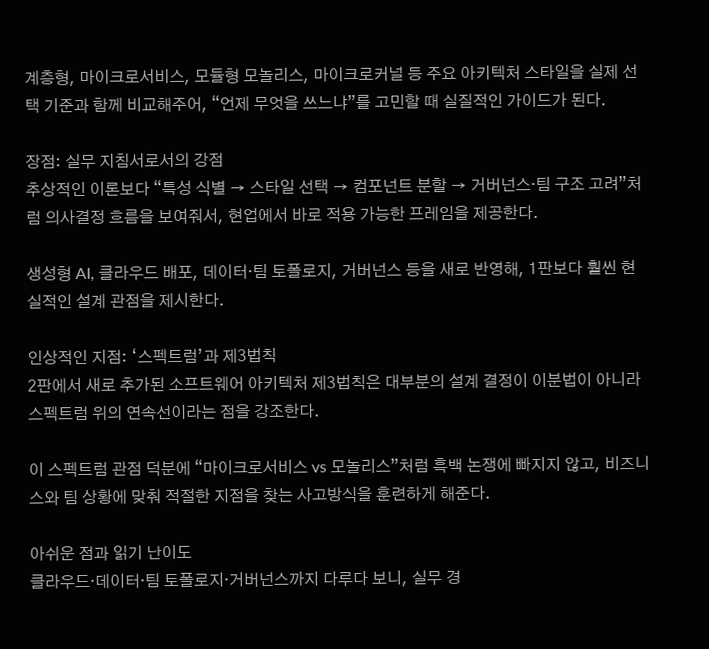계층형, 마이크로서비스, 모듈형 모놀리스, 마이크로커널 등 주요 아키텍처 스타일을 실제 선택 기준과 함께 비교해주어, “언제 무엇을 쓰느냐”를 고민할 때 실질적인 가이드가 된다.

장점: 실무 지침서로서의 강점
추상적인 이론보다 “특성 식별 → 스타일 선택 → 컴포넌트 분할 → 거버넌스·팀 구조 고려”처럼 의사결정 흐름을 보여줘서, 현업에서 바로 적용 가능한 프레임을 제공한다.

생성형 AI, 클라우드 배포, 데이터·팀 토폴로지, 거버넌스 등을 새로 반영해, 1판보다 훨씬 현실적인 설계 관점을 제시한다.

인상적인 지점: ‘스펙트럼’과 제3법칙
2판에서 새로 추가된 소프트웨어 아키텍처 제3법칙은 대부분의 설계 결정이 이분법이 아니라 스펙트럼 위의 연속선이라는 점을 강조한다.

이 스펙트럼 관점 덕분에 “마이크로서비스 vs 모놀리스”처럼 흑백 논쟁에 빠지지 않고, 비즈니스와 팀 상황에 맞춰 적절한 지점을 찾는 사고방식을 훈련하게 해준다.

아쉬운 점과 읽기 난이도
클라우드·데이터·팀 토폴로지·거버넌스까지 다루다 보니, 실무 경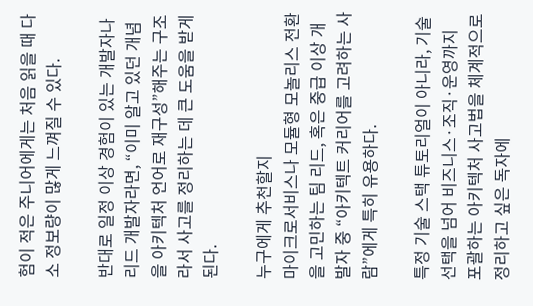험이 적은 주니어에게는 처음 읽을 때 다소 정보량이 많게 느껴질 수 있다.

반대로 일정 이상 경험이 있는 개발자나 리드 개발자라면, “이미 알고 있던 개념을 아키텍처 언어로 재구성”해주는 구조라서 사고를 정리하는 데 큰 도움을 받게 된다.

누구에게 추천할지
마이크로서비스나 모듈형 모놀리스 전환을 고민하는 팀 리드, 혹은 중급 이상 개발자 중 “아키텍트 커리어를 고려하는 사람”에게 특히 유용하다.

특정 기술 스택 튜토리얼이 아니라, 기술 선택을 넘어 비즈니스·조직·운영까지 포괄하는 아키텍처 사고법을 체계적으로 정리하고 싶은 독자에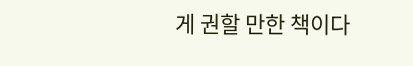게 권할 만한 책이다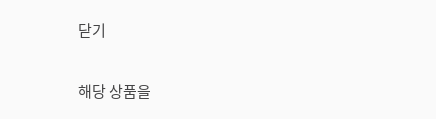닫기

해당 상품을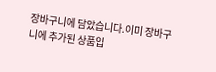장바구니에 담았습니다.이미 장바구니에 추가된 상품입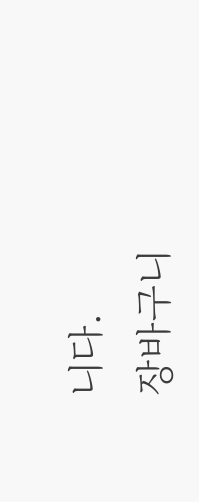니다.
장바구니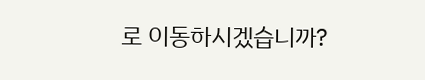로 이동하시겠습니까?